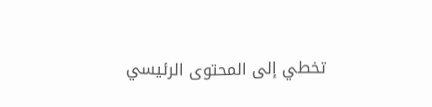تخطي إلى المحتوى الرئيسي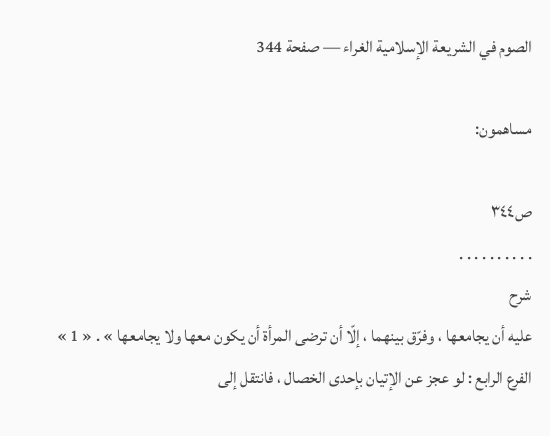الصوم في الشريعة الإسلامية الغراء — صفحة 344

مساهمون:

ص٣٤٤
. . . . . . . . . .
شرح
عليه أن يجامعها ، وفرّق بينهما ، إلّا أن ترضى المرأة أن يكون معها ولا يجامعها » . « 1 » الفرع الرابع : لو عجز عن الإتيان بإحدى الخصال ، فانتقل إلى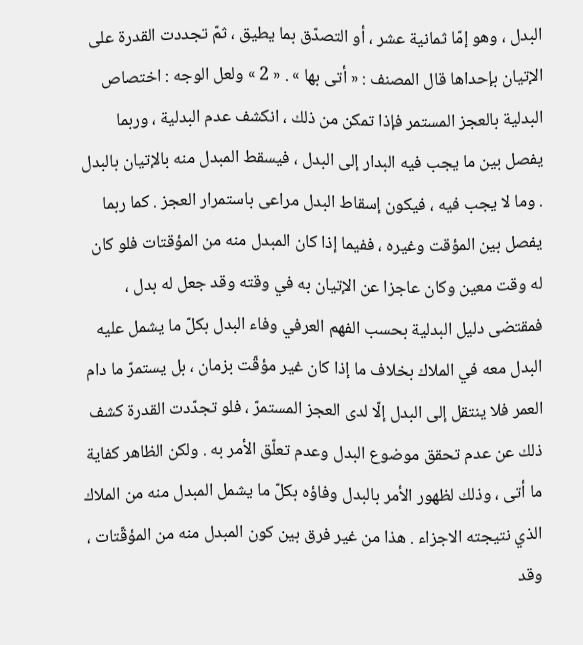البدل ، وهو إمّا ثمانية عشر ، أو التصدّق بما يطيق ، ثمّ تجددت القدرة على الإتيان بإحداها قال المصنف : « أتى بها » . « 2 » ولعل الوجه : اختصاص البدلية بالعجز المستمر فإذا تمكن من ذلك ، انكشف عدم البدلية ، وربما يفصل بين ما يجب فيه البدار إلى البدل ، فيسقط المبدل منه بالإتيان بالبدل . وما لا يجب فيه ، فيكون إسقاط البدل مراعى باستمرار العجز . كما ربما يفصل بين المؤقت وغيره ، ففيما إذا كان المبدل منه من المؤقتات فلو كان له وقت معين وكان عاجزا عن الإتيان به في وقته وقد جعل له بدل ، فمقتضى دليل البدلية بحسب الفهم العرفي وفاء البدل بكلّ ما يشمل عليه البدل معه في الملاك بخلاف ما إذا كان غير مؤقّت بزمان ، بل يستمرّ ما دام العمر فلا ينتقل إلى البدل إلّا لدى العجز المستمرّ ، فلو تجدّدت القدرة كشف ذلك عن عدم تحقق موضوع البدل وعدم تعلّق الأمر به . ولكن الظاهر كفاية ما أتى ، وذلك لظهور الأمر بالبدل وفاؤه بكلّ ما يشمل المبدل منه من الملاك الذي نتيجته الاجزاء . هذا من غير فرق بين كون المبدل منه من المؤقّتات ، وقد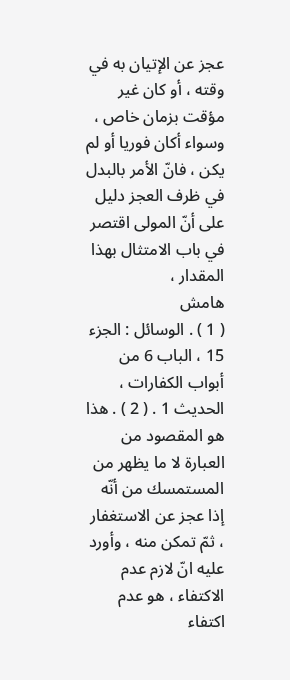عجز عن الإتيان به في وقته ، أو كان غير مؤقت بزمان خاص ، وسواء أكان فوريا أو لم يكن ، فانّ الأمر بالبدل في ظرف العجز دليل على أنّ المولى اقتصر في باب الامتثال بهذا المقدار ،
هامش
( 1 ) . الوسائل : الجزء 15 ، الباب 6 من أبواب الكفارات ، الحديث 1 . ( 2 ) . هذا هو المقصود من العبارة لا ما يظهر من المستمسك من أنّه إذا عجز عن الاستغفار ، ثمّ تمكن منه ، وأورد عليه انّ لازم عدم الاكتفاء ، هو عدم اكتفاء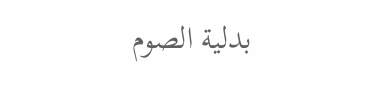بدلية الصوم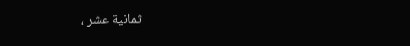ثمانية عشر ،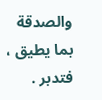والصدقة بما يطيق ، فتدبر .